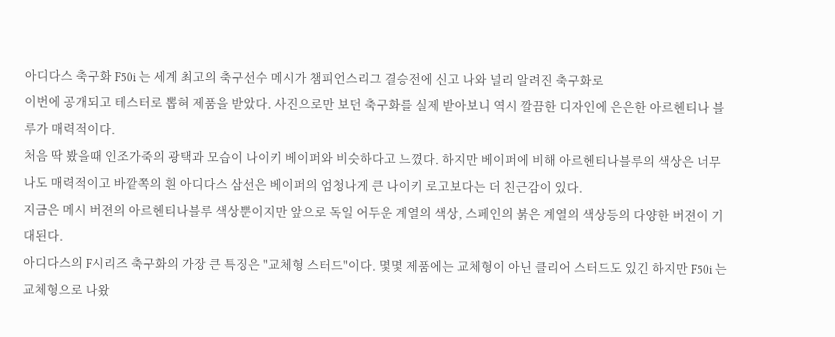아디다스 축구화 F50i 는 세계 최고의 축구선수 메시가 챔피언스리그 결승전에 신고 나와 널리 알려진 축구화로
이번에 공개되고 테스터로 뽑혀 제품을 받았다. 사진으로만 보던 축구화를 실제 받아보니 역시 깔끔한 디자인에 은은한 아르헨티나 블루가 매력적이다.
처음 딱 봤을때 인조가죽의 광택과 모습이 나이키 베이퍼와 비슷하다고 느꼈다. 하지만 베이퍼에 비해 아르헨티나블루의 색상은 너무나도 매력적이고 바깥쪽의 흰 아디다스 삼선은 베이퍼의 엄청나게 큰 나이키 로고보다는 더 친근감이 있다.
지금은 메시 버젼의 아르헨티나블루 색상뿐이지만 앞으로 독일 어두운 계열의 색상, 스페인의 붉은 계열의 색상등의 다양한 버젼이 기대된다.
아디다스의 F시리즈 축구화의 가장 큰 특징은 "교체형 스터드"이다. 몇몇 제품에는 교체형이 아닌 클리어 스터드도 있긴 하지만 F50i 는 교체형으로 나왔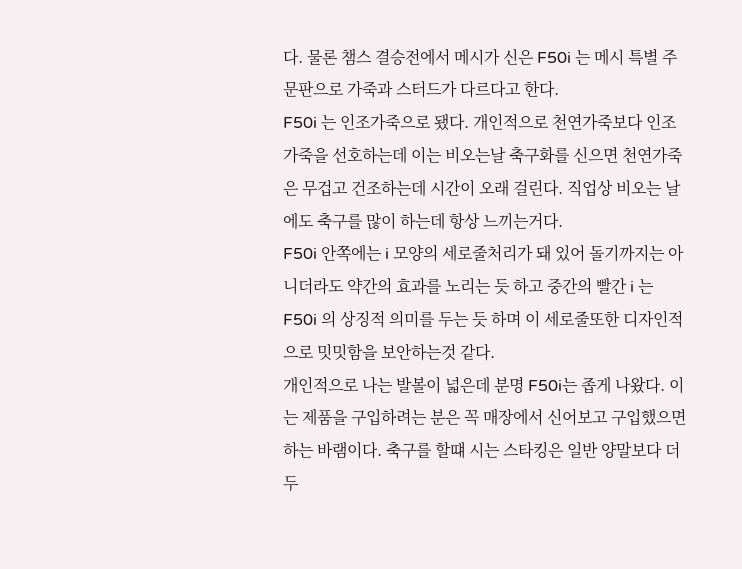다. 물론 챔스 결승전에서 메시가 신은 F50i 는 메시 특별 주문판으로 가죽과 스터드가 다르다고 한다.
F50i 는 인조가죽으로 됐다. 개인적으로 천연가죽보다 인조가죽을 선호하는데 이는 비오는날 축구화를 신으면 천연가죽은 무겁고 건조하는데 시간이 오래 걸린다. 직업상 비오는 날에도 축구를 많이 하는데 항상 느끼는거다.
F50i 안쪽에는 i 모양의 세로줄처리가 돼 있어 돌기까지는 아니더라도 약간의 효과를 노리는 듯 하고 중간의 빨간 i 는 F50i 의 상징적 의미를 두는 듯 하며 이 세로줄또한 디자인적으로 밋밋함을 보안하는것 같다.
개인적으로 나는 발볼이 넓은데 분명 F50i는 좁게 나왔다. 이는 제품을 구입하려는 분은 꼭 매장에서 신어보고 구입했으면 하는 바램이다. 축구를 할떄 시는 스타킹은 일반 양말보다 더 두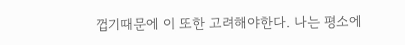껍기때문에 이 또한 고려해야한다. 나는 평소에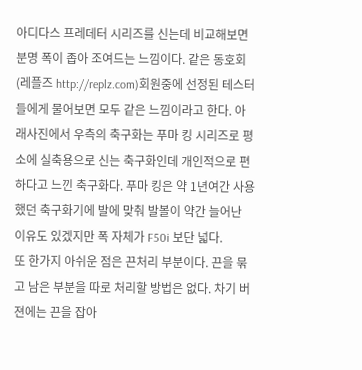아디다스 프레데터 시리즈를 신는데 비교해보면 분명 폭이 좁아 조여드는 느낌이다. 같은 동호회(레플즈 http://replz.com)회원중에 선정된 테스터들에게 물어보면 모두 같은 느낌이라고 한다. 아래사진에서 우측의 축구화는 푸마 킹 시리즈로 평소에 실축용으로 신는 축구화인데 개인적으로 편하다고 느낀 축구화다. 푸마 킹은 약 1년여간 사용했던 축구화기에 발에 맞춰 발볼이 약간 늘어난 이유도 있겠지만 폭 자체가 F50i 보단 넓다.
또 한가지 아쉬운 점은 끈처리 부분이다. 끈을 묶고 남은 부분을 따로 처리할 방법은 없다. 차기 버젼에는 끈을 잡아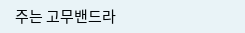주는 고무밴드라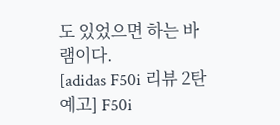도 있었으면 하는 바램이다.
[adidas F50i 리뷰 2탄 예고] F50i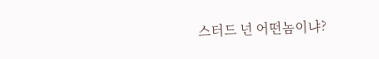스터드 넌 어떤놈이냐?